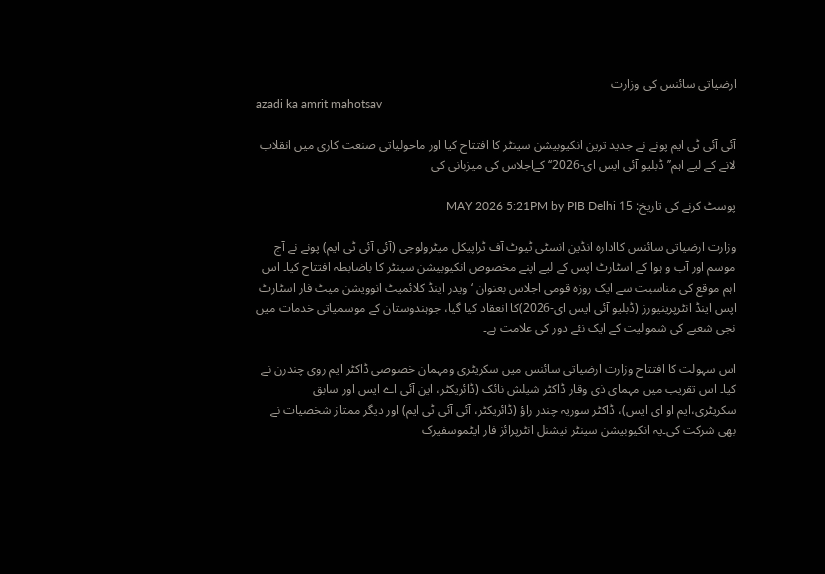ارضیاتی سائنس کی وزارت
azadi ka amrit mahotsav

آئی آئی ٹی ایم پونے نے جدید ترین انکیوبیشن سینٹر کا افتتاح کیا اور ماحولیاتی صنعت کاری میں انقلاب لانے کے لیے اہم’’ ڈبلیو آئی ایس ای-2026‘‘ کےاجلاس کی میزبانی کی

پوسٹ کرنے کی تاریخ: 15 MAY 2026 5:21PM by PIB Delhi

وزارت ارضیاتی سائنس کاادارہ انڈین انسٹی ٹیوٹ آف ٹراپیکل میٹرولوجی (آئی آئی ٹی ایم) پونے نے آج موسم اور آب و ہوا کے اسٹارٹ اپس کے لیے اپنے مخصوص انکیوبیشن سینٹر کا باضابطہ افتتاح کیا۔ اس اہم موقع کی مناسبت سے ایک روزہ قومی اجلاس بعنوان ‘ویدر اینڈ کلائمیٹ انوویشن میٹ فار اسٹارٹ اپس اینڈ انٹرپرینیورز (ڈبلیو آئی ایس ای-2026)کا انعقاد کیا گیا، جوہندوستان کے موسمیاتی خدمات میں نجی شعبے کی شمولیت کے ایک نئے دور کی علامت ہے۔

اس سہولت کا افتتاح وزارت ارضیاتی سائنس میں سکریٹری ومہمان خصوصی ڈاکٹر ایم روی چندرن نے کیا۔ اس تقریب میں مہمای ذی وقار ڈاکٹر شیلش نائک (ڈائریکٹر، این آئی اے ایس اور سابق سکریٹری،ایم او ای ایس)، ڈاکٹر سوریہ چندر راؤ (ڈائریکٹر، آئی آئی ٹی ایم) اور دیگر ممتاز شخصیات نے بھی شرکت کی۔یہ انکیوبیشن سینٹر نیشنل انٹرپرائز فار ایٹموسفیرک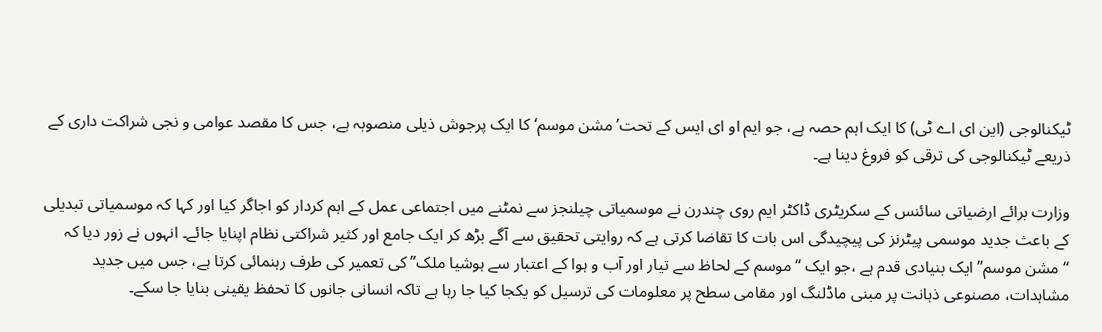ٹیکنالوجی (این ای اے ٹی) کا ایک اہم حصہ ہے، جو ایم او ای ایس کے تحت’مشن موسم‘ کا ایک پرجوش ذیلی منصوبہ ہے، جس کا مقصد عوامی و نجی شراکت داری کے ذریعے ٹیکنالوجی کی ترقی کو فروغ دینا ہے۔

وزارت برائے ارضیاتی سائنس کے سکریٹری ڈاکٹر ایم روی چندرن نے موسمیاتی چیلنجز سے نمٹنے میں اجتماعی عمل کے اہم کردار کو اجاگر کیا اور کہا کہ موسمیاتی تبدیلی کے باعث جدید موسمی پیٹرنز کی پیچیدگی اس بات کا تقاضا کرتی ہے کہ روایتی تحقیق سے آگے بڑھ کر ایک جامع اور کثیر شراکتی نظام اپنایا جائے۔ انہوں نے زور دیا کہ “مشن موسم” ایک بنیادی قدم ہے ،جو ایک “موسم کے لحاظ سے تیار اور آب و ہوا کے اعتبار سے ہوشیا ملک” کی تعمیر کی طرف رہنمائی کرتا ہے، جس میں جدید مشاہدات، مصنوعی ذہانت پر مبنی ماڈلنگ اور مقامی سطح پر معلومات کی ترسیل کو یکجا کیا جا رہا ہے تاکہ انسانی جانوں کا تحفظ یقینی بنایا جا سکے۔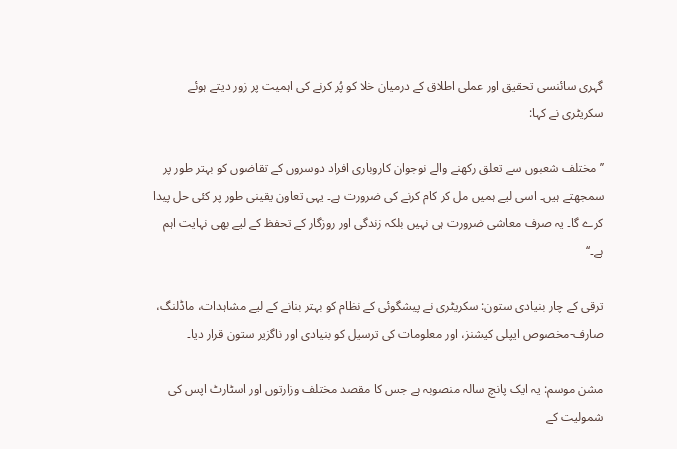گہری سائنسی تحقیق اور عملی اطلاق کے درمیان خلا کو پُر کرنے کی اہمیت پر زور دیتے ہوئے سکریٹری نے کہا:

’’مختلف شعبوں سے تعلق رکھنے والے نوجوان کاروباری افراد دوسروں کے تقاضوں کو بہتر طور پر سمجھتے ہیں۔ اسی لیے ہمیں مل کر کام کرنے کی ضرورت ہے۔ یہی تعاون یقینی طور پر کئی حل پیدا کرے گا۔ یہ صرف معاشی ضرورت ہی نہیں بلکہ زندگی اور روزگار کے تحفظ کے لیے بھی نہایت اہم ہے۔‘‘

ترقی کے چار بنیادی ستون: سکریٹری نے پیشگوئی کے نظام کو بہتر بنانے کے لیے مشاہدات، ماڈلنگ، صارف-مخصوص ایپلی کیشنز، اور معلومات کی ترسیل کو بنیادی اور ناگزیر ستون قرار دیا۔

مشن موسم: یہ ایک پانچ سالہ منصوبہ ہے جس کا مقصد مختلف وزارتوں اور اسٹارٹ اپس کی شمولیت کے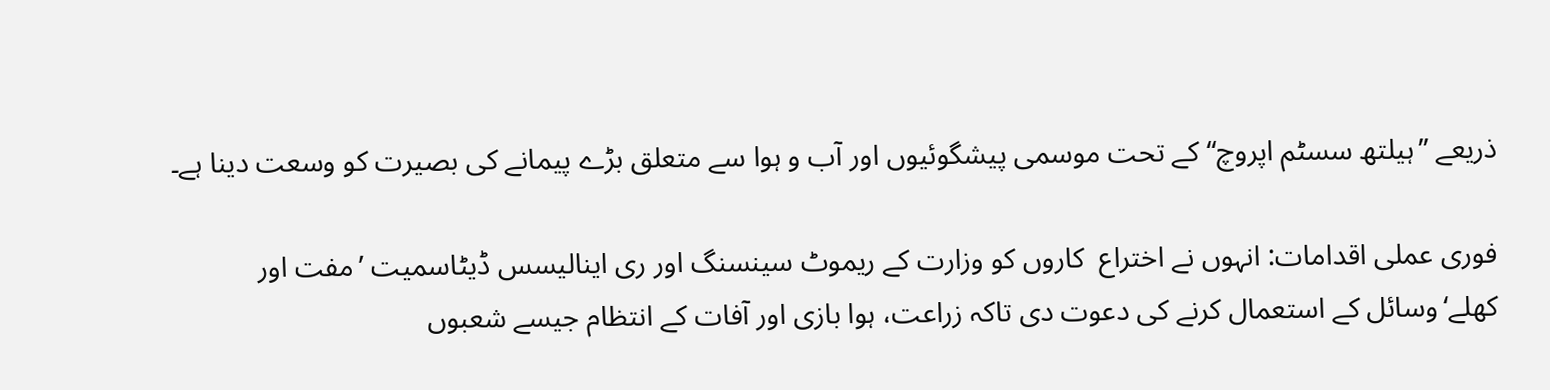ذریعے ’’ہیلتھ سسٹم اپروچ‘‘ کے تحت موسمی پیشگوئیوں اور آب و ہوا سے متعلق بڑے پیمانے کی بصیرت کو وسعت دینا ہے۔

فوری عملی اقدامات: انہوں نے اختراع  کاروں کو وزارت کے ریموٹ سینسنگ اور ری اینالیسس ڈیٹاسمیت ’مفت اور کھلے‘وسائل کے استعمال کرنے کی دعوت دی تاکہ زراعت، ہوا بازی اور آفات کے انتظام جیسے شعبوں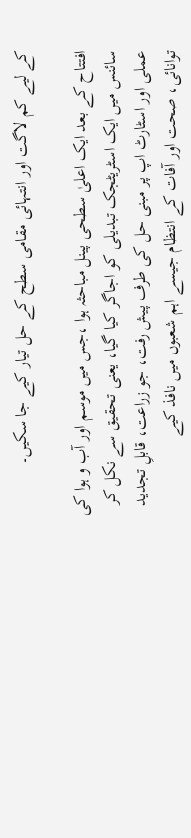کے لیے کم لاگت اور انتہائی مقامی سطح کے حل تیار کیے جا سکیں۔

افتتاح کے بعد ایک اعلیٰ سطحی پینل مباحثہ ہوا ،جس میں موسم اور آب و ہوا کی سائنس میں ایک اسٹریٹجک تبدیلی کو اجاگر کیا گیا، یعنی تحقیق سے نکل کر عملی اور اسٹارٹ اپ پر مبنی حل کی طرف پیش رفت، جو زراعت، قابلِ تجدید توانائی، صحت اور آفات کے انتظام جیسے اہم شعبوں میں نافذ کیے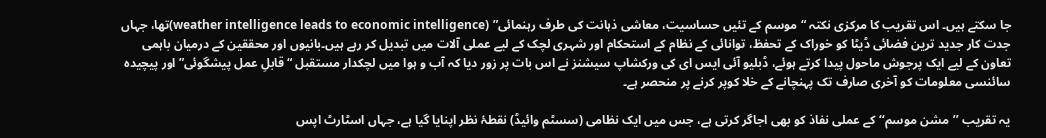جا سکتے ہیں۔ اس تقریب کا مرکزی نکتہ “موسم کے تئیں حساسیت، معاشی ذہانت کی طرف رہنمائی” (weather intelligence leads to economic intelligence)تھا، جہاں جدت کار جدید ترین فضائی ڈیٹا کو خوراک کے تحفظ، توانائی کے نظام کے استحکام اور شہری لچک کے لیے عملی آلات میں تبدیل کر رہے ہیں۔بانیوں اور محققین کے درمیان باہمی تعاون کے لیے ایک پرجوش ماحول پیدا کرتے ہوئے، ڈبلیو آئی ایس ای کی ورکشاپ سیشنز نے اس بات پر زور دیا کہ آب و ہوا میں لچکدار مستقبل “قابلِ عمل پیشگوئی” اور پیچیدہ سائنسی معلومات کو آخری صارف تک پہنچانے کے خلا کوپر کرنے پر منحصر ہے۔

یہ تقریب ’’مشن موسم‘‘ کے عملی نفاذ کو بھی اجاگر کرتی ہے، جس میں ایک نظامی (سسٹم وائیڈ) نقطۂ نظر اپنایا گیا ہے، جہاں اسٹارٹ اپس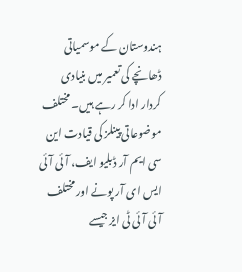ہندوستان کے موسمیاتی ڈھانچے کی تعمیر میں بنیادی کردار ادا کر رہے ہیں۔ مختلف موضوعاتی پینلز کی قیادت این سی ایم آر ڈبلیو ایف، آئی آئی ایس ای آر پونے اور مختلف آئی آئی ٹی ایز جیسے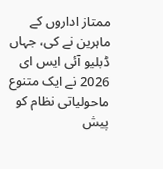ممتاز اداروں کے ماہرین نے کی، جہاں ڈبلیو آئی ایس ای 2026 نے ایک متنوع ماحولیاتی نظام کو پیش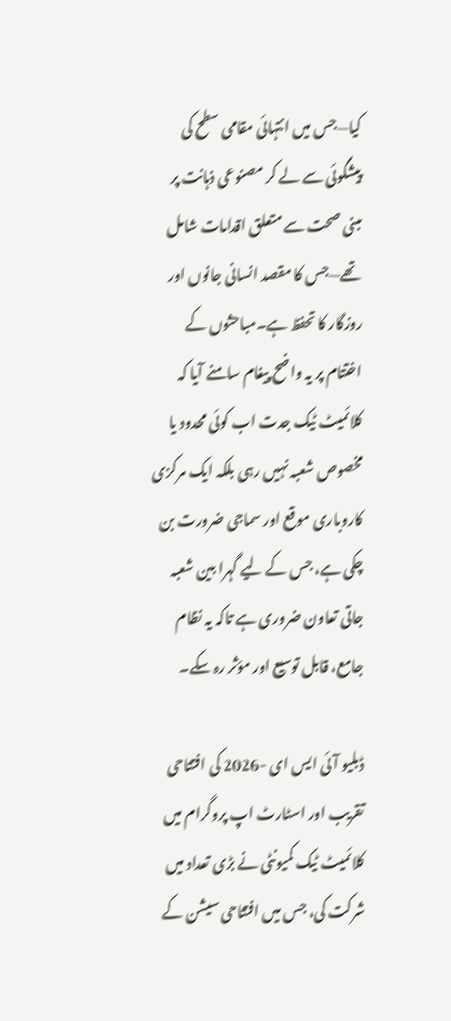کیا—جس میں انتہائی مقامی سطح کی پیشگوئی سے لے کر مصنوعی ذہانت پر مبنی صحت سے متعلق اقدامات شامل تھے—جس کا مقصد انسانی جانوں اور روزگار کا تحفظ ہے۔مباحثوں کے اختتام پر یہ واضح پیغام سامنے آیا کہ کلائمیٹ ٹیک جدت اب کوئی محدود یا مخصوص شعبہ نہیں رہی بلکہ ایک مرکزی کاروباری موقع اور سماجی ضرورت بن چکی ہے، جس کے لیے گہرا بین شعبہ جاتی تعاون ضروری ہے تاکہ یہ نظام جامع، قابل توسیع اور مؤثر رہ سکے۔

ڈبلیو آئی ایس ای -2026 کی افتتاحی تقریب اور اسٹارٹ اپ پروگرام میں کلائمیٹ ٹیک کمیونٹی نے بڑی تعداد میں شرکت کی، جس میں افتتاحی سیشن کے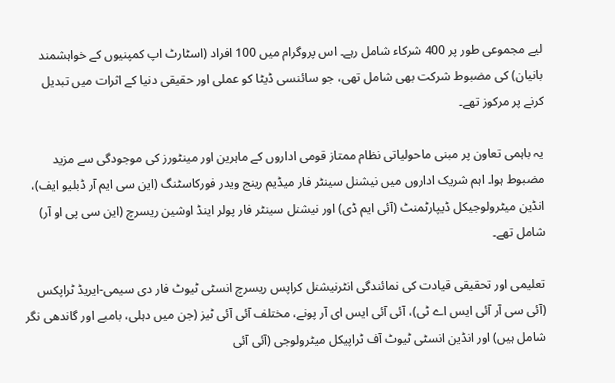لیے مجموعی طور پر 400 شرکاء شامل رہے۔ اس پروگرام میں 100 افراد (اسٹارٹ اپ کمپنیوں کے خواہشمند بانیان) کی مضبوط شرکت بھی شامل تھی، جو سائنسی ڈیٹا کو عملی اور حقیقی دنیا کے اثرات میں تبدیل کرنے پر مرکوز تھے۔

یہ باہمی تعاون پر مبنی ماحولیاتی نظام ممتاز قومی اداروں کے ماہرین اور مینٹورز کی موجودگی سے مزید مضبوط ہوا۔ اہم شریک اداروں میں نیشنل سینٹر فار میڈیم رینج ویدر فورکاسٹنگ (این سی ایم آر ڈبلیو ایف)، انڈین میٹرولوجیکل ڈیپارٹمنٹ (آئی ایم ڈی) اور نیشنل سینٹر فار پولر اینڈ اوشین ریسرچ (این سی پی او آر) شامل تھے۔

تعلیمی اور تحقیقی قیادت کی نمائندگی انٹرنیشنل کراپس ریسرچ انسٹی ٹیوٹ فار دی سیمی-ایریڈ ٹراپکس (آئی سی آر آئی ایس اے ٹی)، آئی آئی ایس ای آر پونے، مختلف آئی آئی ٹیز (جن میں دہلی، بامبے اور گاندھی نگر شامل ہیں) اور انڈین انسٹی ٹیوٹ آف ٹراپیکل میٹرولوجی (آئی آئی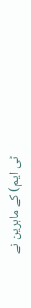ٹی ایم) کے ماہرین نے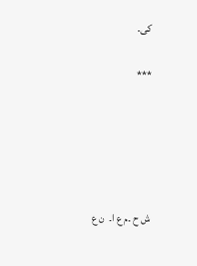کی۔

***





ش ح ۔م ع ا۔  ن ع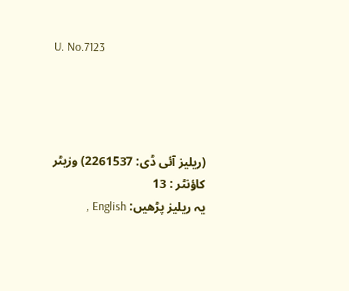U. No.7123




(ریلیز آئی ڈی: 2261537) وزیٹر کاؤنٹر : 13
یہ ریلیز پڑھیں: English ,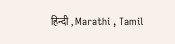हिन्दी , Marathi , Tamil